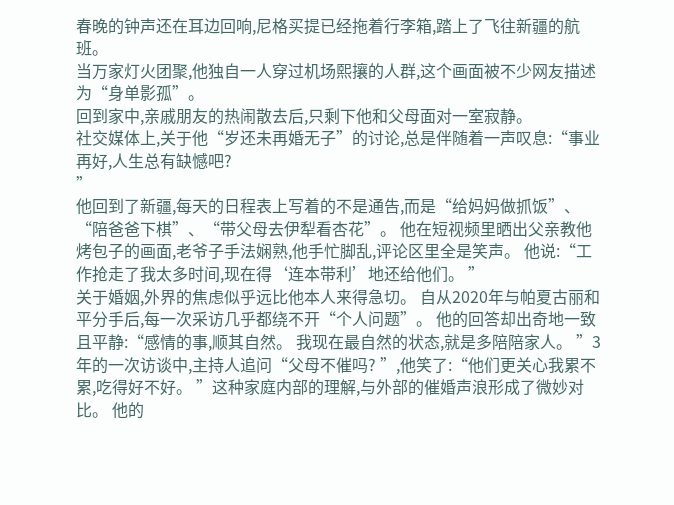春晚的钟声还在耳边回响,尼格买提已经拖着行李箱,踏上了飞往新疆的航班。
当万家灯火团聚,他独自一人穿过机场熙攘的人群,这个画面被不少网友描述为“身单影孤”。
回到家中,亲戚朋友的热闹散去后,只剩下他和父母面对一室寂静。
社交媒体上,关于他“岁还未再婚无子”的讨论,总是伴随着一声叹息:“事业再好,人生总有缺憾吧?
”
他回到了新疆,每天的日程表上写着的不是通告,而是“给妈妈做抓饭”、“陪爸爸下棋”、“带父母去伊犁看杏花”。 他在短视频里晒出父亲教他烤包子的画面,老爷子手法娴熟,他手忙脚乱,评论区里全是笑声。 他说:“工作抢走了我太多时间,现在得‘连本带利’地还给他们。 ”
关于婚姻,外界的焦虑似乎远比他本人来得急切。 自从2020年与帕夏古丽和平分手后,每一次采访几乎都绕不开“个人问题”。 他的回答却出奇地一致且平静:“感情的事,顺其自然。 我现在最自然的状态,就是多陪陪家人。 ”3年的一次访谈中,主持人追问“父母不催吗? ”,他笑了:“他们更关心我累不累,吃得好不好。 ”这种家庭内部的理解,与外部的催婚声浪形成了微妙对比。 他的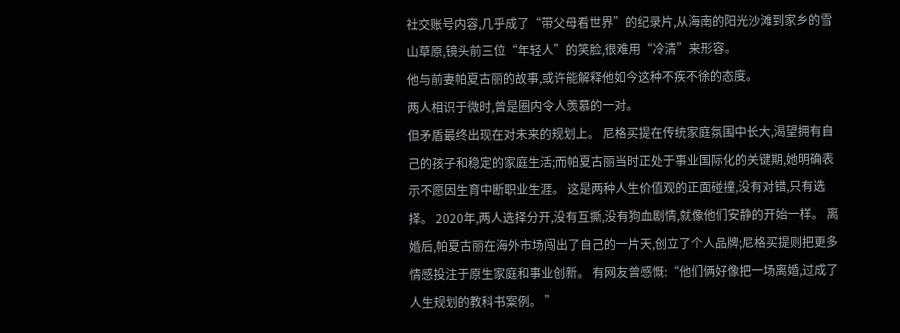社交账号内容,几乎成了“带父母看世界”的纪录片,从海南的阳光沙滩到家乡的雪山草原,镜头前三位“年轻人”的笑脸,很难用“冷清”来形容。
他与前妻帕夏古丽的故事,或许能解释他如今这种不疾不徐的态度。
两人相识于微时,曾是圈内令人羡慕的一对。
但矛盾最终出现在对未来的规划上。 尼格买提在传统家庭氛围中长大,渴望拥有自己的孩子和稳定的家庭生活;而帕夏古丽当时正处于事业国际化的关键期,她明确表示不愿因生育中断职业生涯。 这是两种人生价值观的正面碰撞,没有对错,只有选择。 2020年,两人选择分开,没有互撕,没有狗血剧情,就像他们安静的开始一样。 离婚后,帕夏古丽在海外市场闯出了自己的一片天,创立了个人品牌;尼格买提则把更多情感投注于原生家庭和事业创新。 有网友曾感慨:“他们俩好像把一场离婚,过成了人生规划的教科书案例。 ”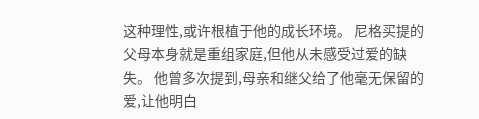这种理性,或许根植于他的成长环境。 尼格买提的父母本身就是重组家庭,但他从未感受过爱的缺失。 他曾多次提到,母亲和继父给了他毫无保留的爱,让他明白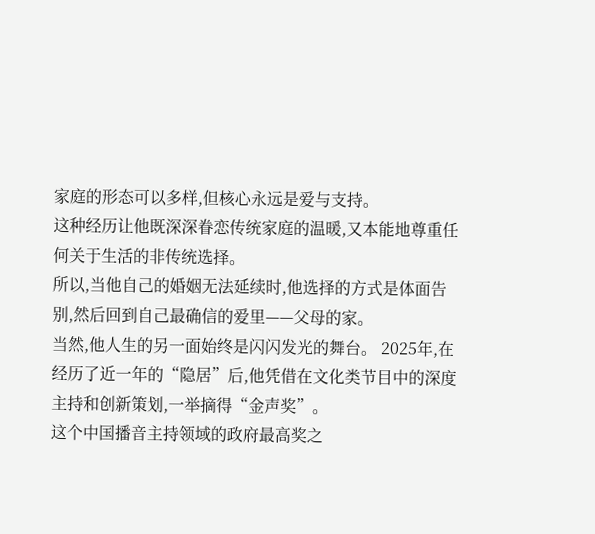家庭的形态可以多样,但核心永远是爱与支持。
这种经历让他既深深眷恋传统家庭的温暖,又本能地尊重任何关于生活的非传统选择。
所以,当他自己的婚姻无法延续时,他选择的方式是体面告别,然后回到自己最确信的爱里——父母的家。
当然,他人生的另一面始终是闪闪发光的舞台。 2025年,在经历了近一年的“隐居”后,他凭借在文化类节目中的深度主持和创新策划,一举摘得“金声奖”。
这个中国播音主持领域的政府最高奖之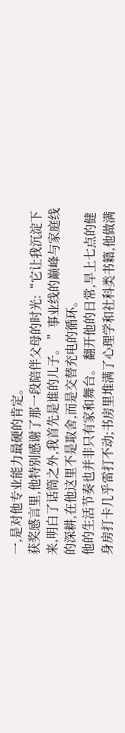一,是对他专业能力最硬的肯定。
获奖感言里,他特别感谢了那一段陪伴父母的时光:“它让我沉淀下来,明白了话筒之外,我首先是谁的儿子。 ”事业线的巅峰与家庭线的深耕,在他这里不是取舍,而是交替充电的循环。
他的生活节奏也并非只有家和舞台。 翻开他的日常,早上七点的健身房打卡几乎雷打不动;书房里堆满了心理学和社科类书籍,他做满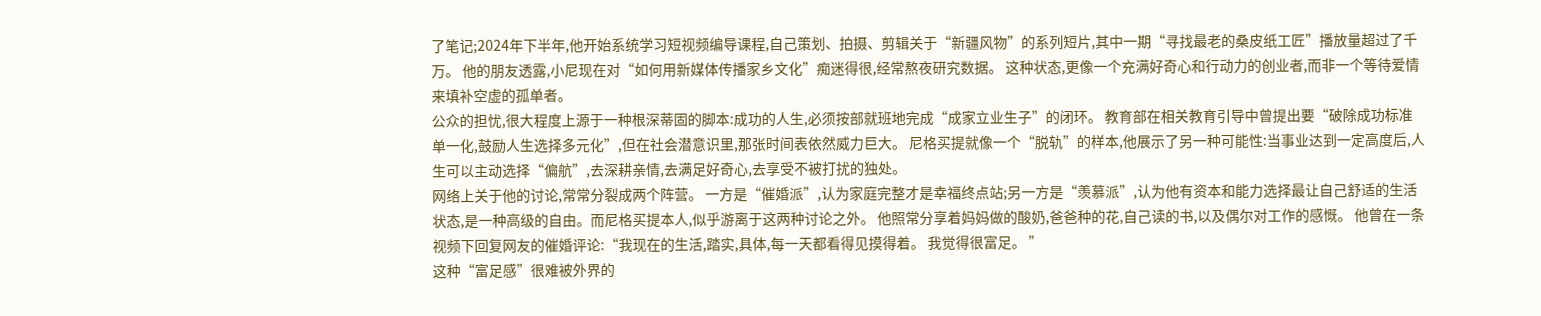了笔记;2024年下半年,他开始系统学习短视频编导课程,自己策划、拍摄、剪辑关于“新疆风物”的系列短片,其中一期“寻找最老的桑皮纸工匠”播放量超过了千万。 他的朋友透露,小尼现在对“如何用新媒体传播家乡文化”痴迷得很,经常熬夜研究数据。 这种状态,更像一个充满好奇心和行动力的创业者,而非一个等待爱情来填补空虚的孤单者。
公众的担忧,很大程度上源于一种根深蒂固的脚本:成功的人生,必须按部就班地完成“成家立业生子”的闭环。 教育部在相关教育引导中曾提出要“破除成功标准单一化,鼓励人生选择多元化”,但在社会潜意识里,那张时间表依然威力巨大。 尼格买提就像一个“脱轨”的样本,他展示了另一种可能性:当事业达到一定高度后,人生可以主动选择“偏航”,去深耕亲情,去满足好奇心,去享受不被打扰的独处。
网络上关于他的讨论,常常分裂成两个阵营。 一方是“催婚派”,认为家庭完整才是幸福终点站;另一方是“羡慕派”,认为他有资本和能力选择最让自己舒适的生活状态,是一种高级的自由。而尼格买提本人,似乎游离于这两种讨论之外。 他照常分享着妈妈做的酸奶,爸爸种的花,自己读的书,以及偶尔对工作的感慨。 他曾在一条视频下回复网友的催婚评论:“我现在的生活,踏实,具体,每一天都看得见摸得着。 我觉得很富足。 ”
这种“富足感”很难被外界的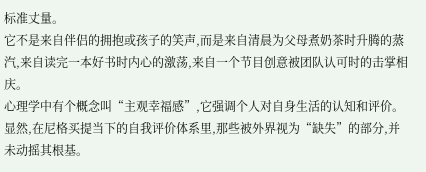标准丈量。
它不是来自伴侣的拥抱或孩子的笑声,而是来自清晨为父母煮奶茶时升腾的蒸汽,来自读完一本好书时内心的激荡,来自一个节目创意被团队认可时的击掌相庆。
心理学中有个概念叫“主观幸福感”,它强调个人对自身生活的认知和评价。
显然,在尼格买提当下的自我评价体系里,那些被外界视为“缺失”的部分,并未动摇其根基。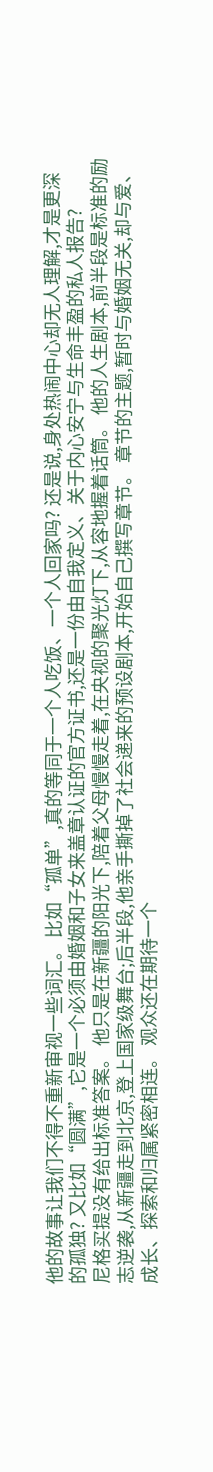他的故事让我们不得不重新审视一些词汇。 比如“孤单”,真的等同于一个人吃饭、一个人回家吗? 还是说,身处热闹中心却无人理解,才是更深的孤独? 又比如“圆满”,它是一个必须由婚姻和子女来盖章认证的官方证书,还是一份由自我定义、关于内心安宁与生命丰盈的私人报告?
尼格买提没有给出标准答案。 他只是在新疆的阳光下,陪着父母慢慢走着,在央视的聚光灯下,从容地握着话筒。 他的人生剧本,前半段是标准的励志逆袭,从新疆走到北京,登上国家级舞台;后半段,他亲手撕掉了社会递来的预设剧本,开始自己撰写章节。 章节的主题,暂时与婚姻无关,却与爱、成长、探索和归属紧密相连。 观众还在期待一个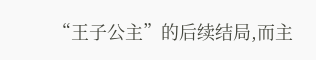“王子公主”的后续结局,而主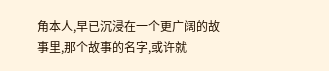角本人,早已沉浸在一个更广阔的故事里,那个故事的名字,或许就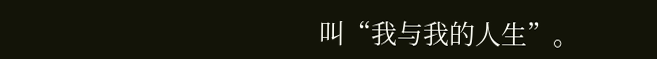叫“我与我的人生”。